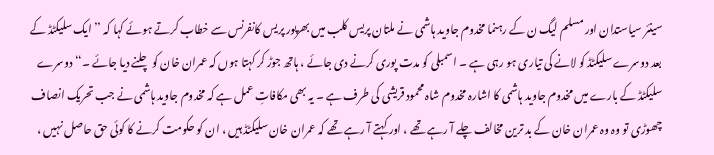سینئر سیاستدان اور مسلم لیگ ن کے رہنما مخدوم جاوید ہاشمی نے ملتان پریس کلب میں بھرپور پریس کانفرنس سے خطاب کرتے ہوئے کہا کہ ’’ ایک سلیکٹڈ کے بعد دوسرے سلیکٹڈ کو لانے کی تیاری ہو رہی ہے ۔ اسمبلی کو مدت پوری کرنے دی جائے ، ہاتھ جوڑ کر کہتا ہوں کہ عمران خان کو چلنے دیا جائے ۔‘‘ دوسرے سلیکٹڈ کے بارے میں مخدوم جاوید ہاشمی کا اشارہ مخدوم شاہ محمود قریشی کی طرف ہے ۔ یہ بھی مکافاتِ عمل ہے کہ مخدوم جاوید ہاشمی نے جب تحریک انصاف چھوڑی تو وہ وہ عمران خان کے بد ترین مخالف چلے آ رہے تھے ، اور کہتے آ رہے تھے کہ عمران خان سلیکٹڈ ہیں ، ان کو حکومت کرنے کا کوئی حق حاصل نہیں ،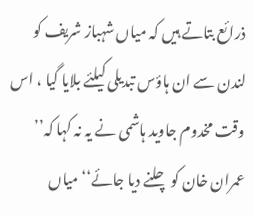ذرائع بتاتے ہیں کہ میاں شہباز شریف کو لندن سے ان ہاؤس تبدیلی کیلئے بلایا گیا ، اس وقت مخدوم جاوید ہاشمی نے یہ نہ کہا کہ’’ عمران خان کو چلنے دیا جائے‘‘ میاں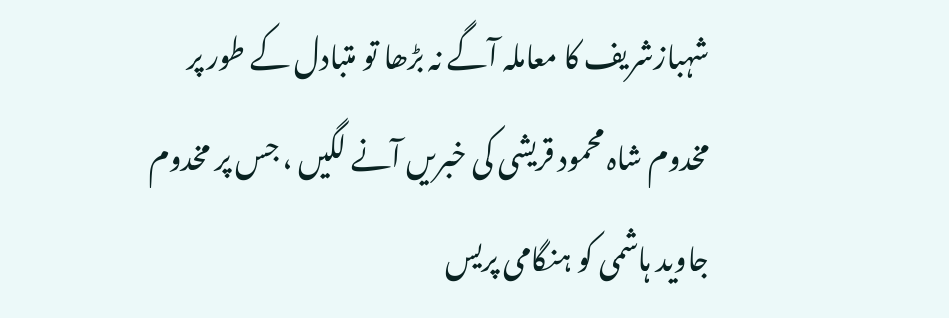شہبازشریف کا معاملہ آگے نہ بڑھا تو متبادل کے طور پر مخدوم شاہ محمود قریشی کی خبریں آنے لگیں ، جس پر مخدوم جاوید ہاشمی کو ہنگامی پریس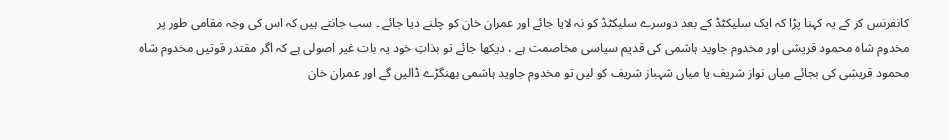کانفرنس کر کے یہ کہنا پڑا کہ ایک سلیکٹڈ کے بعد دوسرے سلیکٹڈ کو نہ لایا جائے اور عمران خان کو چلنے دیا جائے ۔ سب جانتے ہیں کہ اس کی وجہ مقامی طور پر مخدوم شاہ محمود قریشی اور مخدوم جاوید ہاشمی کی قدیم سیاسی مخاصمت ہے ، دیکھا جائے تو بذاتِ خود یہ بات غیر اصولی ہے کہ اگر مقتدر قوتیں مخدوم شاہ محمود قریشی کی بجائے میاں نواز شریف یا میاں شہباز شریف کو لیں تو مخدوم جاوید ہاشمی بھنگڑے ڈالیں گے اور عمران خان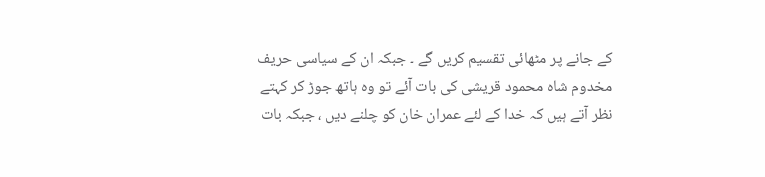کے جانے پر مٹھائی تقسیم کریں گے ۔ جبکہ ان کے سیاسی حریف مخدوم شاہ محمود قریشی کی بات آئے تو وہ ہاتھ جوڑ کر کہتے نظر آتے ہیں کہ خدا کے لئے عمران خان کو چلنے دیں ، جبکہ بات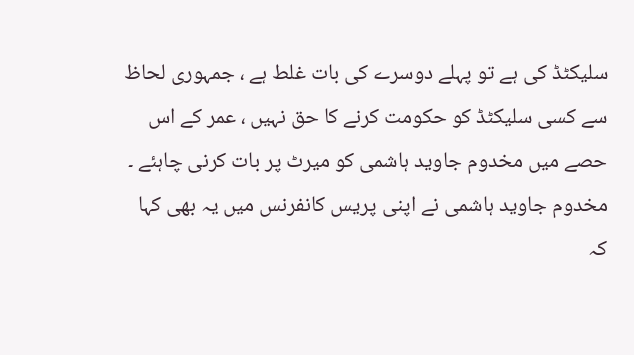سلیکٹڈ کی ہے تو پہلے دوسرے کی بات غلط ہے ، جمہوری لحاظ سے کسی سلیکٹڈ کو حکومت کرنے کا حق نہیں ، عمر کے اس حصے میں مخدوم جاوید ہاشمی کو میرٹ پر بات کرنی چاہئے ۔ مخدوم جاوید ہاشمی نے اپنی پریس کانفرنس میں یہ بھی کہا کہ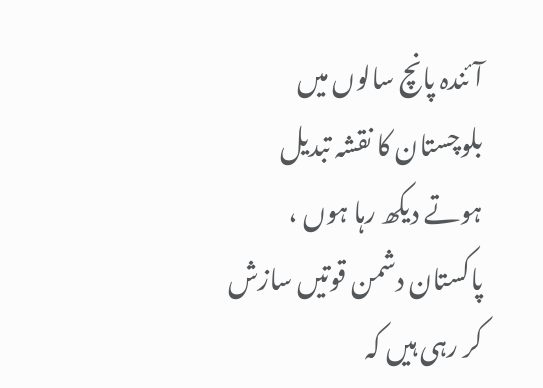آئندہ پانچ سالوں میں بلوچستان کا نقشہ تبدیل ہوتے دیکھ رہا ہوں ، پاکستان دشمن قوتیں سازش کر رہی ہیں کہ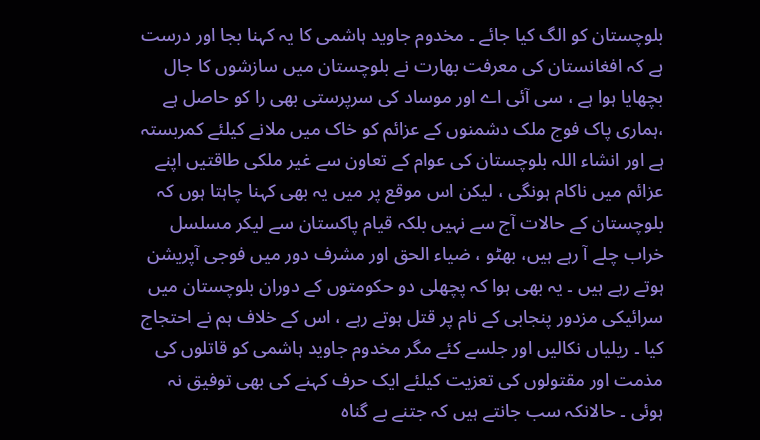بلوچستان کو الگ کیا جائے ۔ مخدوم جاوید ہاشمی کا یہ کہنا بجا اور درست ہے کہ افغانستان کی معرفت بھارت نے بلوچستان میں سازشوں کا جال بچھایا ہوا ہے ، سی آئی اے اور موساد کی سرپرستی بھی را کو حاصل ہے ،ہماری پاک فوج ملک دشمنوں کے عزائم کو خاک میں ملانے کیلئے کمربستہ ہے اور انشاء اللہ بلوچستان کی عوام کے تعاون سے غیر ملکی طاقتیں اپنے عزائم میں ناکام ہونگی ، لیکن اس موقع پر میں یہ بھی کہنا چاہتا ہوں کہ بلوچستان کے حالات آج سے نہیں بلکہ قیام پاکستان سے لیکر مسلسل خراب چلے آ رہے ہیں، بھٹو ، ضیاء الحق اور مشرف دور میں فوجی آپریشن ہوتے رہے ہیں ۔ یہ بھی ہوا کہ پچھلی دو حکومتوں کے دوران بلوچستان میں سرائیکی مزدور پنجابی کے نام پر قتل ہوتے رہے ، اس کے خلاف ہم نے احتجاج کیا ۔ ریلیاں نکالیں اور جلسے کئے مگر مخدوم جاوید ہاشمی کو قاتلوں کی مذمت اور مقتولوں کی تعزیت کیلئے ایک حرف کہنے کی بھی توفیق نہ ہوئی ۔ حالانکہ سب جانتے ہیں کہ جتنے بے گناہ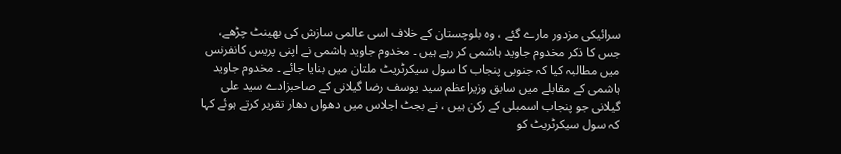سرائیکی مزدور مارے گئے ، وہ بلوچستان کے خلاف اسی عالمی سازش کی بھینٹ چڑھے، جس کا ذکر مخدوم جاوید ہاشمی کر رہے ہیں ۔ مخدوم جاوید ہاشمی نے اپنی پریس کانفرنس میں مطالبہ کیا کہ جنوبی پنجاب کا سول سیکرٹریٹ ملتان میں بنایا جائے ۔ مخدوم جاوید ہاشمی کے مقابلے میں سابق وزیراعظم سید یوسف رضا گیلانی کے صاحبزادے سید علی گیلانی جو پنجاب اسمبلی کے رکن ہیں ، نے بجٹ اجلاس میں دھواں دھار تقریر کرتے ہوئے کہا کہ سول سیکرٹریٹ کو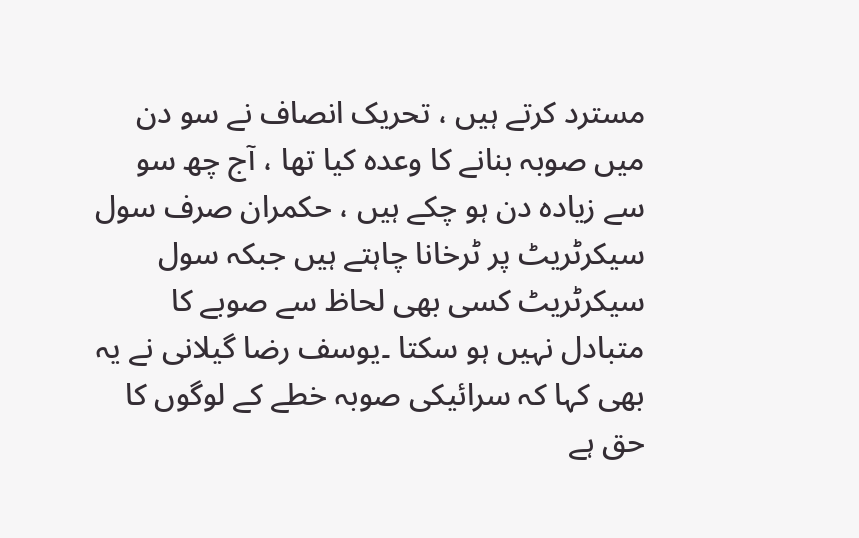مسترد کرتے ہیں ، تحریک انصاف نے سو دن میں صوبہ بنانے کا وعدہ کیا تھا ، آج چھ سو سے زیادہ دن ہو چکے ہیں ، حکمران صرف سول سیکرٹریٹ پر ٹرخانا چاہتے ہیں جبکہ سول سیکرٹریٹ کسی بھی لحاظ سے صوبے کا متبادل نہیں ہو سکتا ۔یوسف رضا گیلانی نے یہ بھی کہا کہ سرائیکی صوبہ خطے کے لوگوں کا حق ہے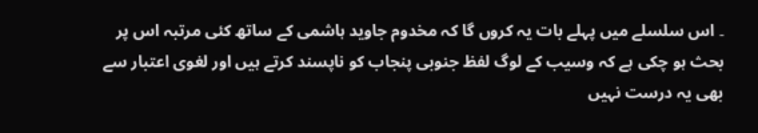۔ اس سلسلے میں پہلے بات یہ کروں گا کہ مخدوم جاوید ہاشمی کے ساتھ کئی مرتبہ اس پر بحث ہو چکی ہے کہ وسیب کے لوگ لفظ جنوبی پنجاب کو ناپسند کرتے ہیں اور لغوی اعتبار سے بھی یہ درست نہیں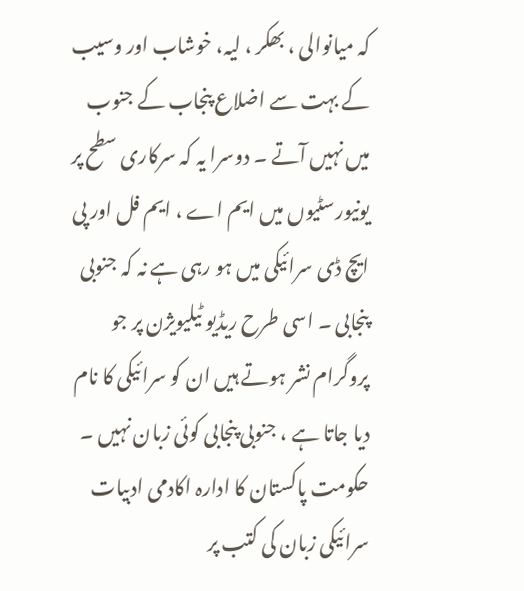کہ میانوالی ، بھکر ، لیہ، خوشاب اور وسیب کے بہت سے اضلاع پنجاب کے جنوب میں نہیں آتے ۔ دوسرا یہ کہ سرکاری سطح پر یونیورسٹیوں میں ایم اے ، ایم فل اور پی ایچ ڈی سرائیکی میں ہو رہی ہے نہ کہ جنوبی پنجابی ۔ اسی طرح ریڈیو ٹیلیویژن پر جو پروگرام نشر ہوتے ہیں ان کو سرائیکی کا نام دیا جاتا ہے ، جنوبی پنجابی کوئی زبان نہیں ۔ حکومت پاکستان کا ادارہ اکادمی ادبیات سرائیکی زبان کی کتب پر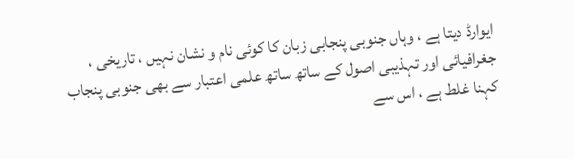ایوارڈ دیتا ہے ، وہاں جنوبی پنجابی زبان کا کوئی نام و نشان نہیں ، تاریخی ، جغرافیائی اور تہذیبی اصول کے ساتھ ساتھ علمی اعتبار سے بھی جنوبی پنجاب کہنا غلط ہے ، اس سے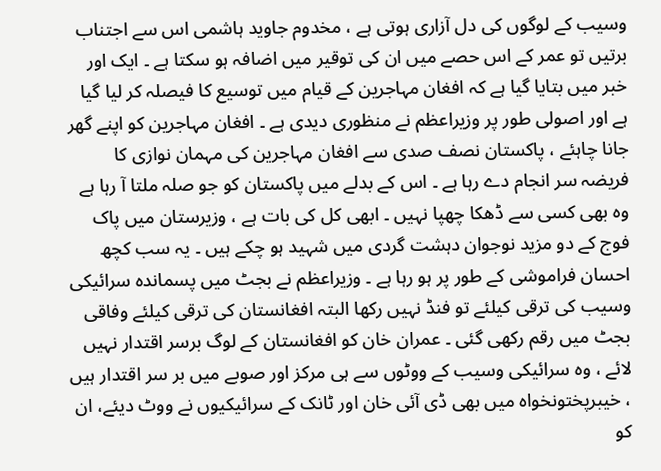وسیب کے لوگوں کی دل آزاری ہوتی ہے ، مخدوم جاوید ہاشمی اس سے اجتناب برتیں تو عمر کے اس حصے میں ان کی توقیر میں اضافہ ہو سکتا ہے ۔ ایک اور خبر میں بتایا گیا ہے کہ افغان مہاجرین کے قیام میں توسیع کا فیصلہ کر لیا گیا ہے اور اصولی طور پر وزیراعظم نے منظوری دیدی ہے ۔ افغان مہاجرین کو اپنے گھر جانا چاہئے ، پاکستان نصف صدی سے افغان مہاجرین کی مہمان نوازی کا فریضہ سر انجام دے رہا ہے ۔ اس کے بدلے میں پاکستان کو جو صلہ ملتا آ رہا ہے وہ بھی کسی سے ڈھکا چھپا نہیں ۔ ابھی کل کی بات ہے ، وزیرستان میں پاک فوج کے دو مزید نوجوان دہشت گردی میں شہید ہو چکے ہیں ۔ یہ سب کچھ احسان فراموشی کے طور پر ہو رہا ہے ۔ وزیراعظم نے بجٹ میں پسماندہ سرائیکی وسیب کی ترقی کیلئے تو فنڈ نہیں رکھا البتہ افغانستان کی ترقی کیلئے وفاقی بجٹ میں رقم رکھی گئی ۔ عمران خان کو افغانستان کے لوگ برسر اقتدار نہیں لائے ، وہ سرائیکی وسیب کے ووٹوں سے ہی مرکز اور صوبے میں بر سر اقتدار ہیں ، خیبرپختونخواہ میں بھی ڈی آئی خان اور ٹانک کے سرائیکیوں نے ووٹ دیئے، ان کو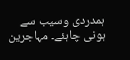ہمدردی وسیب سے ہونی چاہئے۔ مہاجرین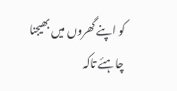کو اپنے گھروں میں بھیجنا چاہئے تاکہ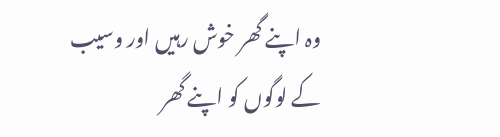وہ اپنے گھر خوش رہیں اور وسیب کے لوگوں کو اپنے گھر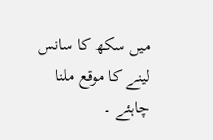میں سکھ کا سانس لینے کا موقع ملنا چاہئے ۔